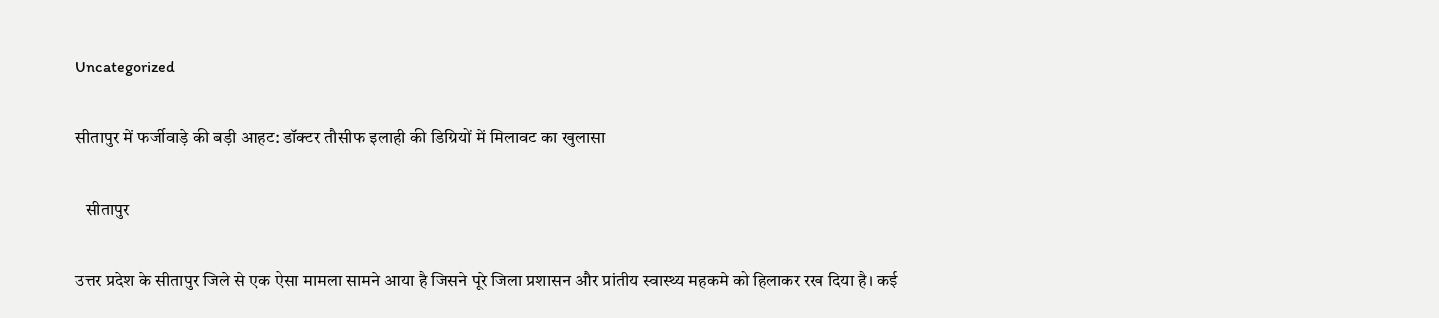Uncategorized

सीतापुर में फर्जीवाड़े की बड़ी आहट: डॉक्टर तौसीफ इलाही की डिग्रियों में मिलावट का खुलासा

   सीतापुर

उत्तर प्रदेश के सीतापुर जिले से एक ऐसा मामला सामने आया है जिसने पूरे जिला प्रशासन और प्रांतीय स्वास्थ्य महकमे को हिलाकर रख दिया है। कई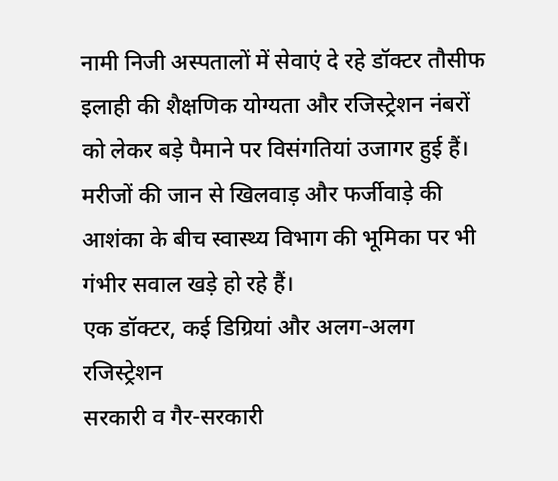नामी निजी अस्पतालों में सेवाएं दे रहे डॉक्टर तौसीफ इलाही की शैक्षणिक योग्यता और रजिस्ट्रेशन नंबरों को लेकर बड़े पैमाने पर विसंगतियां उजागर हुई हैं। मरीजों की जान से खिलवाड़ और फर्जीवाड़े की आशंका के बीच स्वास्थ्य विभाग की भूमिका पर भी गंभीर सवाल खड़े हो रहे हैं।
एक डॉक्टर, कई डिग्रियां और अलग-अलग रजिस्ट्रेशन
सरकारी व गैर-सरकारी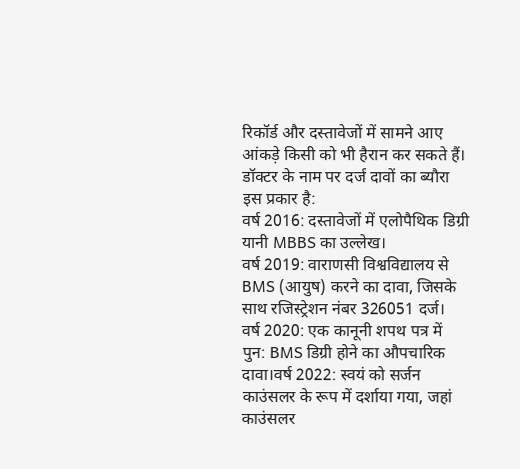रिकॉर्ड और दस्तावेजों में सामने आए आंकड़े किसी को भी हैरान कर सकते हैं। डॉक्टर के नाम पर दर्ज दावों का ब्यौरा इस प्रकार है:
वर्ष 2016: दस्तावेजों में एलोपैथिक डिग्री यानी MBBS का उल्लेख।
वर्ष 2019: वाराणसी विश्वविद्यालय से BMS (आयुष) करने का दावा, जिसके साथ रजिस्ट्रेशन नंबर 326051 दर्ज।
वर्ष 2020: एक कानूनी शपथ पत्र में पुन: BMS डिग्री होने का औपचारिक दावा।वर्ष 2022: स्वयं को सर्जन काउंसलर के रूप में दर्शाया गया, जहां काउंसलर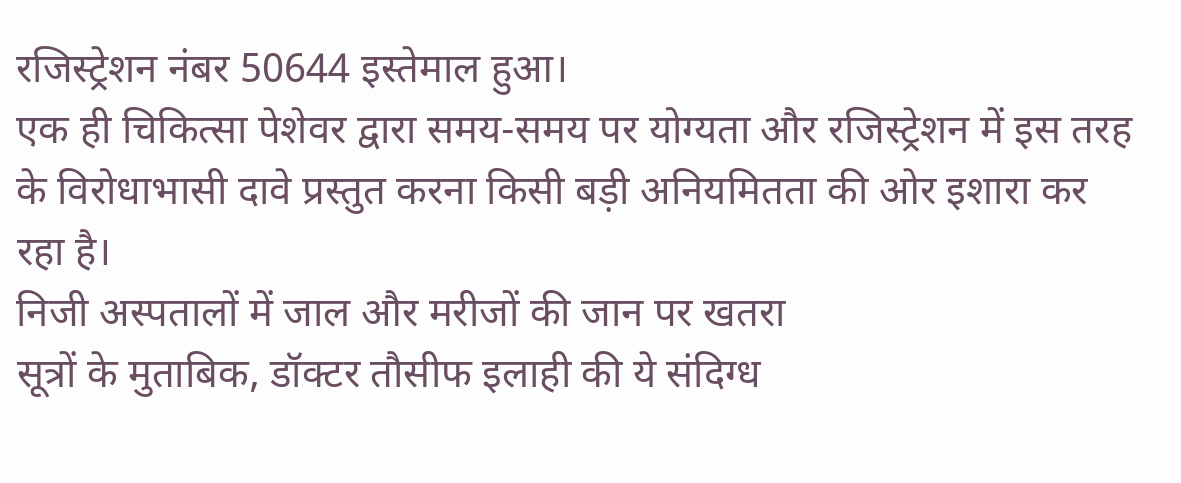रजिस्ट्रेशन नंबर 50644 इस्तेमाल हुआ।
एक ही चिकित्सा पेशेवर द्वारा समय-समय पर योग्यता और रजिस्ट्रेशन में इस तरह के विरोधाभासी दावे प्रस्तुत करना किसी बड़ी अनियमितता की ओर इशारा कर रहा है।
निजी अस्पतालों में जाल और मरीजों की जान पर खतरा
सूत्रों के मुताबिक, डॉक्टर तौसीफ इलाही की ये संदिग्ध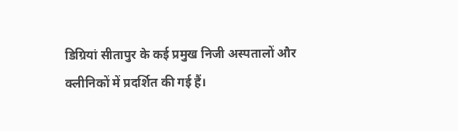डिग्रियां सीतापुर के कई प्रमुख निजी अस्पतालों और क्लीनिकों में प्रदर्शित की गई हैं।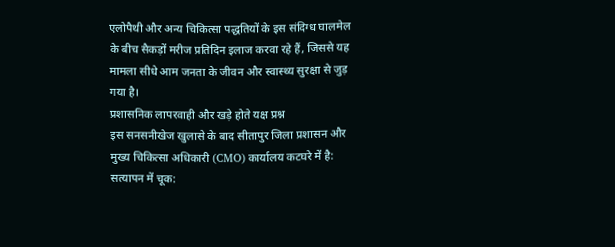एलोपैथी और अन्य चिकित्सा पद्धतियों के इस संदिग्ध घालमेल के बीच सैकड़ों मरीज प्रतिदिन इलाज करवा रहे हैं, जिससे यह मामला सीधे आम जनता के जीवन और स्वास्थ्य सुरक्षा से जुड़ गया है।
प्रशासनिक लापरवाही और खड़े होते यक्ष प्रश्न
इस सनसनीखेज खुलासे के बाद सीतापुर जिला प्रशासन और मुख्य चिकित्सा अधिकारी (CMO) कार्यालय कटघरे में है:
सत्यापन में चूक: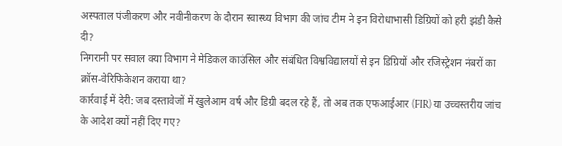अस्पताल पंजीकरण और नवीनीकरण के दौरान स्वास्थ्य विभाग की जांच टीम ने इन विरोधाभासी डिग्रियों को हरी झंडी कैसे दी?
निगरानी पर सवाल क्या विभाग ने मेडिकल काउंसिल और संबंधित विश्वविद्यालयों से इन डिग्रियों और रजिस्ट्रेशन नंबरों का क्रॉस-वेरिफिकेशन कराया था?
कार्रवाई में देरी: जब दस्तावेजों में खुलेआम वर्ष और डिग्री बदल रहे हैं, तो अब तक एफआईआर (FIR) या उच्चस्तरीय जांच के आदेश क्यों नहीं दिए गए?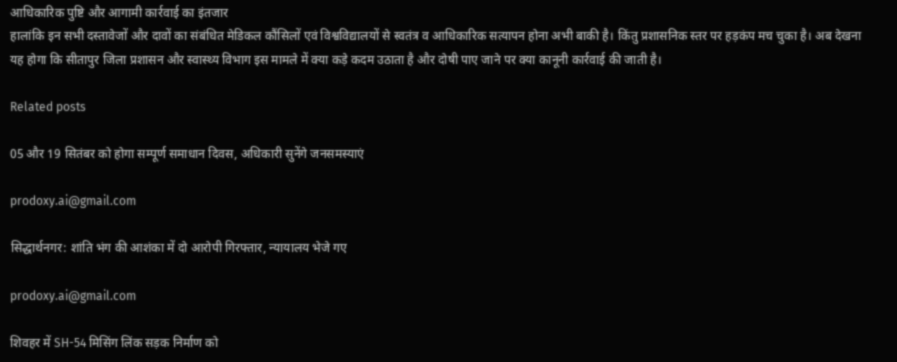आधिकारिक पुष्टि और आगामी कार्रवाई का इंतजार
हालांकि इन सभी दस्तावेजों और दावों का संबंधित मेडिकल कौंसिलों एवं विश्वविद्यालयों से स्वतंत्र व आधिकारिक सत्यापन होना अभी बाकी है। किंतु प्रशासनिक स्तर पर हड़कंप मच चुका है। अब देखना यह होगा कि सीतापुर जिला प्रशासन और स्वास्थ्य विभाग इस मामले में क्या कड़े कदम उठाता है और दोषी पाए जाने पर क्या कानूनी कार्रवाई की जाती है।

Related posts

05 और 19 सितंबर को होगा सम्पूर्ण समाधान दिवस, अधिकारी सुनेंगे जनसमस्याएं

prodoxy.ai@gmail.com

सिद्धार्थनगर: शांति भंग की आशंका में दो आरोपी गिरफ्तार, न्यायालय भेजे गए

prodoxy.ai@gmail.com

शिवहर में SH-54 मिसिंग लिंक सड़क निर्माण को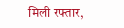मिली रफ्तार,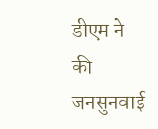डीएम ने की जनसुनवाई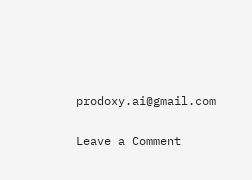prodoxy.ai@gmail.com

Leave a Comment